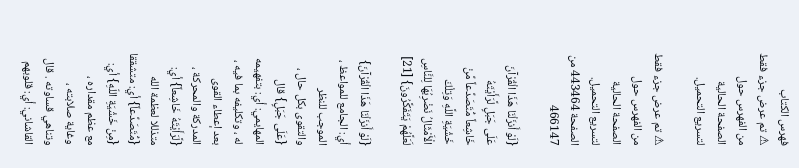فهرس الكتاب
⚠ تم عرض جزء فقط من الفهرس حول الصفحة الحالية لتسريع التحميل.

⚠ تم عرض جزء فقط من الفهرس حول الصفحة الحالية لتسريع التحميل.
الصفحة 443464 من 466147

{لَوْ أَنزَلْنَا هَذَا الْقُرْآنَ عَلَى جَبَلٍ لَّرَأَيْتَهُ خَاشِعاً مُّتَصَدِّعاً مِّنْ خَشْيَةِ اللَّهِ وَتِلْكَ الْأَمْثَالُ نَضْرِبُهَا لِلنَّاسِ لَعَلَّهُمْ يَتَفَكَّرُونَ} [21]

{لَوْ أَنزَلْنَا هَذَا الْقُرْآنَ} أي: الجامع للمواعظ ، الموجب للنظر والتقوى بكل حال ، {عَلَى جَبَلٍ} قال المهايمي: أي: بتفهيمه له ، وتكليفه بما فيه ، بعد إعطاء القوى المدركة والمحركة ، {لَّرَأَيْتَهُ خَاشِعاً} أي: متذللا لعظمة الله {مُّتَصَدِّعاً} أي: متشققا {مِنْ خَشْيَةِ اللّهِ} أي: مع عظم مقداره ، وغاية صلابته ، وتناهي قساوته . قال القاشاني: أي: قلوبهم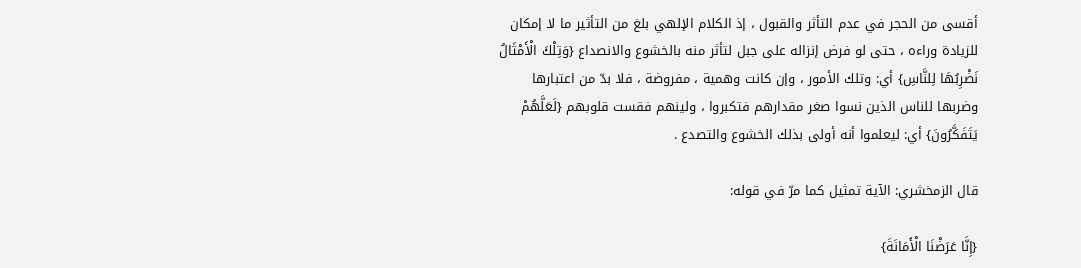أقسى من الحجر في عدم التأثر والقبول ، إذ الكلام الإلهي بلغ من التأثير ما لا إمكان للزيادة وراءه ، حتى لو فرض إنزاله على جبل لتأثر منه بالخشوع والانصداع {وَتِلْكَ الْأَمْثَالُ نَضْرِبُهَا لِلنَّاسِ} أي: وتلك الأمور ، وإن كانت وهمية ، مفروضة ، فلا بدّ من اعتبارها وضربها للناس الذين نسوا صغر مقدارهم فتكبروا ، ولينهم فقست قلوبهم {لَعَلَّهُمْ يَتَفَكَّرُونَ} أي: ليعلموا أنه أولى بذلك الخشوع والتصدع .

قال الزمخشري: الآية تمثيل كما مرّ في قوله:

{إِنَّا عَرَضْنَا الْأَمَانَةَ}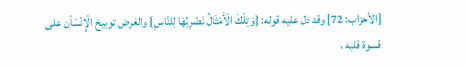[الأحزاب: 72] وقد دل عليه قوله: {وَتِلْكَ الْأَمْثَالُ نَضْرِبُهَا لِلنَّاسِ} والغرض توبيخ الْإِنْسَاْن على قسوة قلبه ،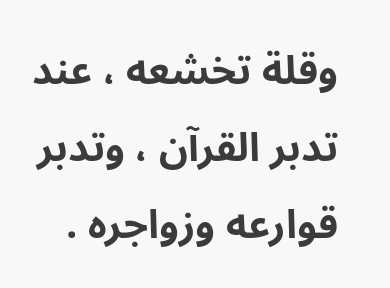وقلة تخشعه ، عند تدبر القرآن ، وتدبر قوارعه وزواجره .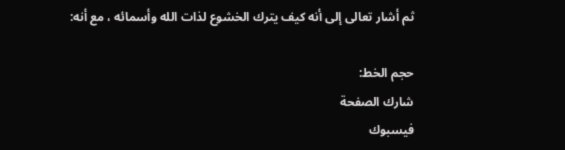ثم أشار تعالى إلى أنه كيف يترك الخشوع لذات الله وأسمائه ، مع أنه:

حجم الخط:
شارك الصفحة
فيسبوك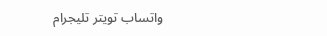واتساب تويتر تليجرام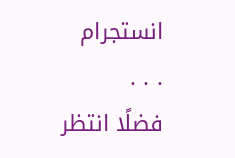انستجرام
. . .
فضلًا انتظر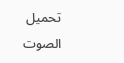تحميل الصوت